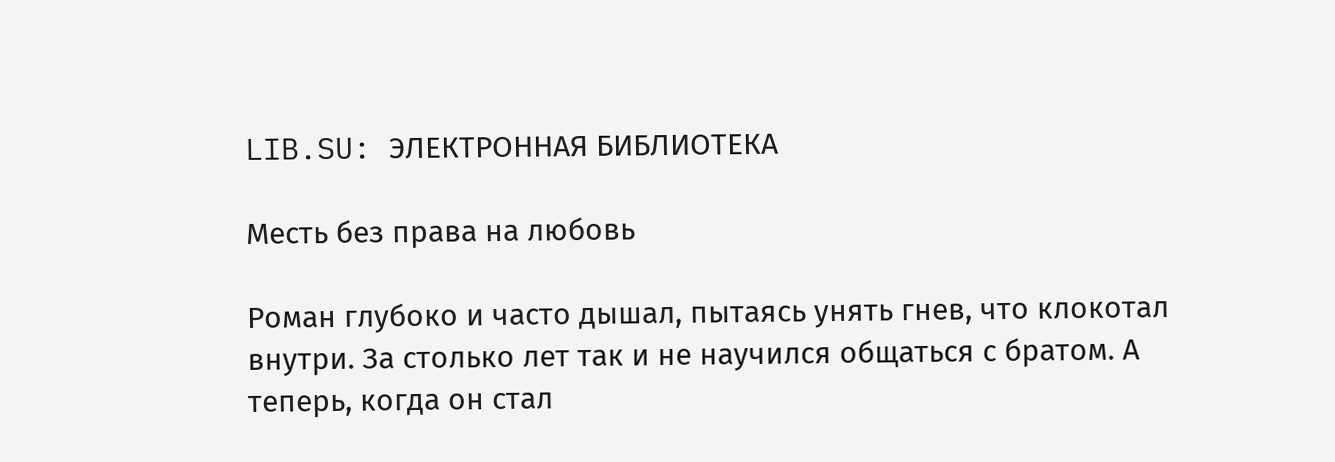LIB.SU: ЭЛЕКТРОННАЯ БИБЛИОТЕКА

Месть без права на любовь

Роман глубоко и часто дышал, пытаясь унять гнев, что клокотал внутри. За столько лет так и не научился общаться с братом. А теперь, когда он стал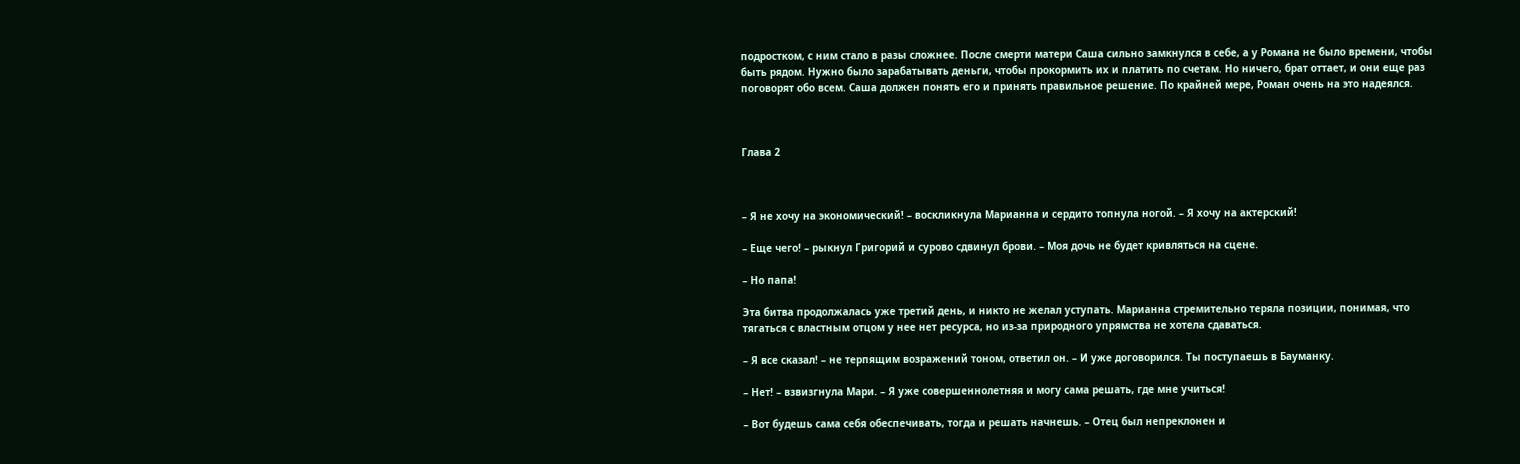подростком, с ним стало в разы сложнее. После смерти матери Саша сильно замкнулся в себе, а у Романа не было времени, чтобы быть рядом. Нужно было зарабатывать деньги, чтобы прокормить их и платить по счетам. Но ничего, брат оттает, и они еще раз поговорят обо всем. Саша должен понять его и принять правильное решение. По крайней мере, Роман очень на это надеялся.



Глава 2



– Я не хочу на экономический! – воскликнула Марианна и сердито топнула ногой. – Я хочу на актерский!

– Еще чего! – рыкнул Григорий и сурово сдвинул брови. – Моя дочь не будет кривляться на сцене.

– Но папа!

Эта битва продолжалась уже третий день, и никто не желал уступать. Марианна стремительно теряла позиции, понимая, что тягаться с властным отцом у нее нет ресурса, но из‑за природного упрямства не хотела сдаваться.

– Я все сказал! – не терпящим возражений тоном, ответил он. – И уже договорился. Ты поступаешь в Бауманку.

– Нет! – взвизгнула Мари. – Я уже совершеннолетняя и могу сама решать, где мне учиться!

– Вот будешь сама себя обеспечивать, тогда и решать начнешь. – Отец был непреклонен и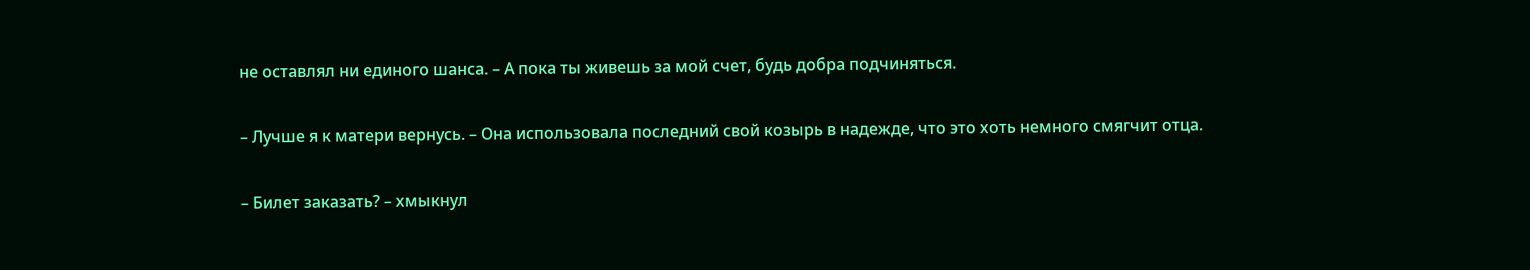не оставлял ни единого шанса. – А пока ты живешь за мой счет, будь добра подчиняться.

– Лучше я к матери вернусь. – Она использовала последний свой козырь в надежде, что это хоть немного смягчит отца.

– Билет заказать? – хмыкнул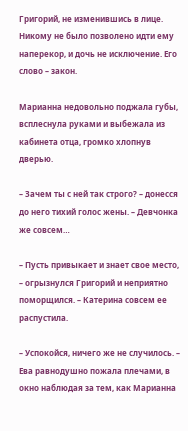Григорий, не изменившись в лице. Никому не было позволено идти ему наперекор, и дочь не исключение. Его слово – закон.

Марианна недовольно поджала губы, всплеснула руками и выбежала из кабинета отца, громко хлопнув дверью.

– Зачем ты с ней так строго? – донесся до него тихий голос жены. – Девчонка же совсем…

– Пусть привыкает и знает свое место, – огрызнулся Григорий и неприятно поморщился. – Катерина совсем ее распустила.

– Успокойся, ничего же не случилось. – Ева равнодушно пожала плечами, в окно наблюдая за тем, как Марианна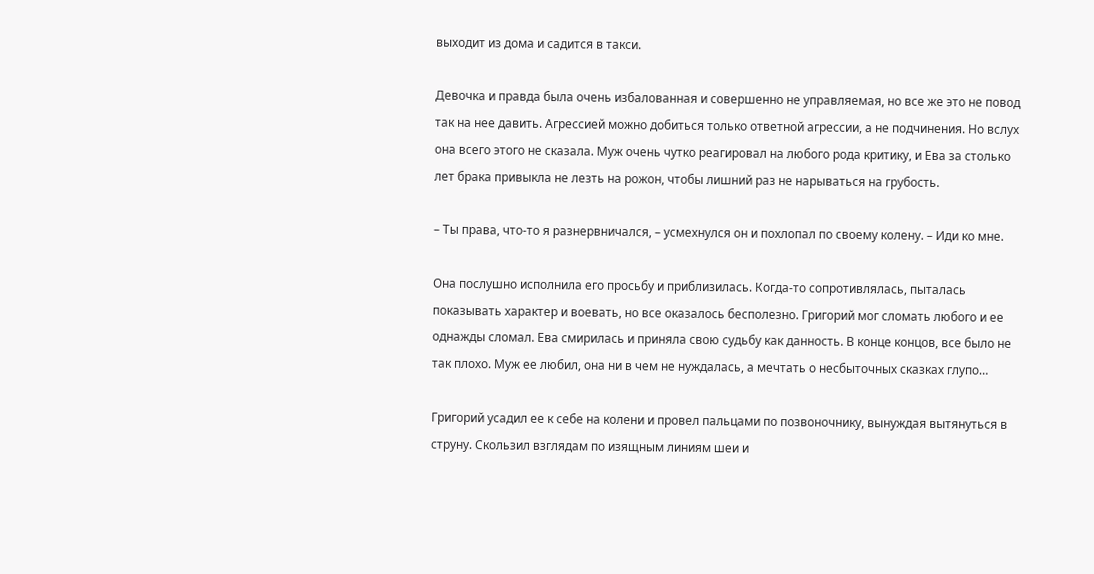выходит из дома и садится в такси.

Девочка и правда была очень избалованная и совершенно не управляемая, но все же это не повод так на нее давить. Агрессией можно добиться только ответной агрессии, а не подчинения. Но вслух она всего этого не сказала. Муж очень чутко реагировал на любого рода критику, и Ева за столько лет брака привыкла не лезть на рожон, чтобы лишний раз не нарываться на грубость.

– Ты права, что‑то я разнервничался, – усмехнулся он и похлопал по своему колену. – Иди ко мне.

Она послушно исполнила его просьбу и приблизилась. Когда‑то сопротивлялась, пыталась показывать характер и воевать, но все оказалось бесполезно. Григорий мог сломать любого и ее однажды сломал. Ева смирилась и приняла свою судьбу как данность. В конце концов, все было не так плохо. Муж ее любил, она ни в чем не нуждалась, а мечтать о несбыточных сказках глупо…

Григорий усадил ее к себе на колени и провел пальцами по позвоночнику, вынуждая вытянуться в струну. Скользил взглядам по изящным линиям шеи и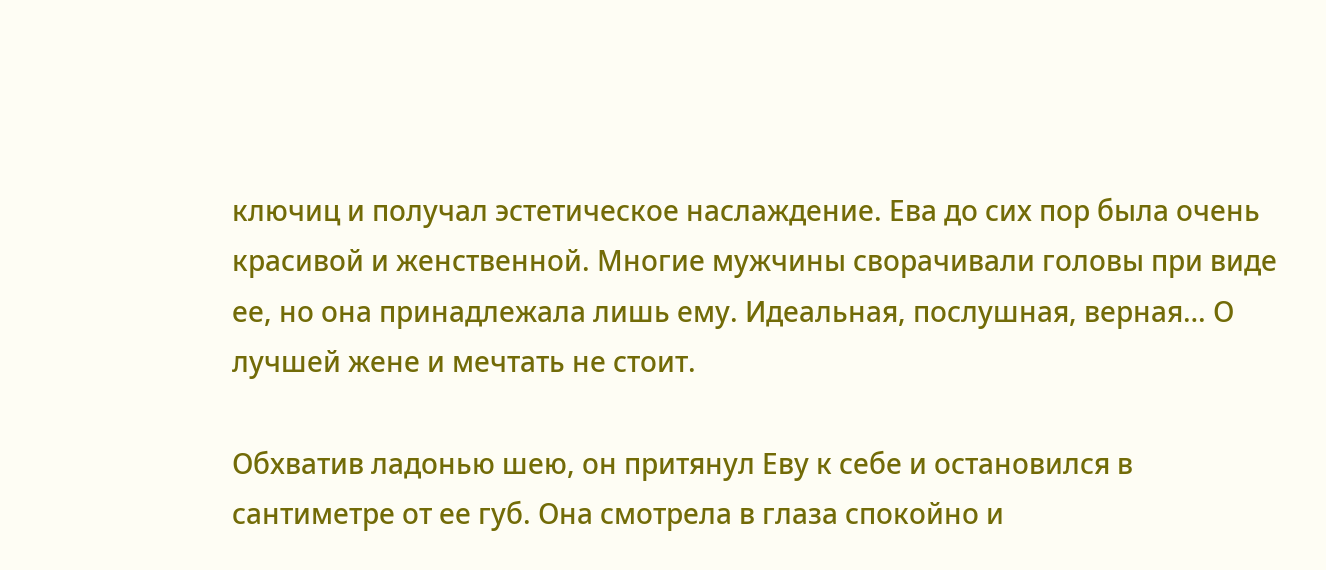ключиц и получал эстетическое наслаждение. Ева до сих пор была очень красивой и женственной. Многие мужчины сворачивали головы при виде ее, но она принадлежала лишь ему. Идеальная, послушная, верная… О лучшей жене и мечтать не стоит.

Обхватив ладонью шею, он притянул Еву к себе и остановился в сантиметре от ее губ. Она смотрела в глаза спокойно и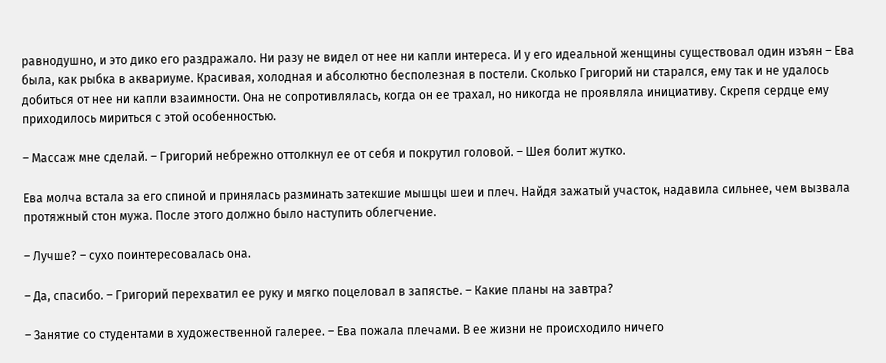равнодушно, и это дико его раздражало. Ни разу не видел от нее ни капли интереса. И у его идеальной женщины существовал один изъян – Ева была, как рыбка в аквариуме. Красивая, холодная и абсолютно бесполезная в постели. Сколько Григорий ни старался, ему так и не удалось добиться от нее ни капли взаимности. Она не сопротивлялась, когда он ее трахал, но никогда не проявляла инициативу. Скрепя сердце ему приходилось мириться с этой особенностью.

– Массаж мне сделай. – Григорий небрежно оттолкнул ее от себя и покрутил головой. – Шея болит жутко.

Ева молча встала за его спиной и принялась разминать затекшие мышцы шеи и плеч. Найдя зажатый участок, надавила сильнее, чем вызвала протяжный стон мужа. После этого должно было наступить облегчение.

– Лучше? – сухо поинтересовалась она.

– Да, спасибо. – Григорий перехватил ее руку и мягко поцеловал в запястье. – Какие планы на завтра?

– Занятие со студентами в художественной галерее. – Ева пожала плечами. В ее жизни не происходило ничего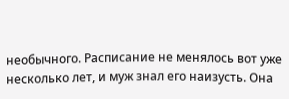необычного. Расписание не менялось вот уже несколько лет, и муж знал его наизусть. Она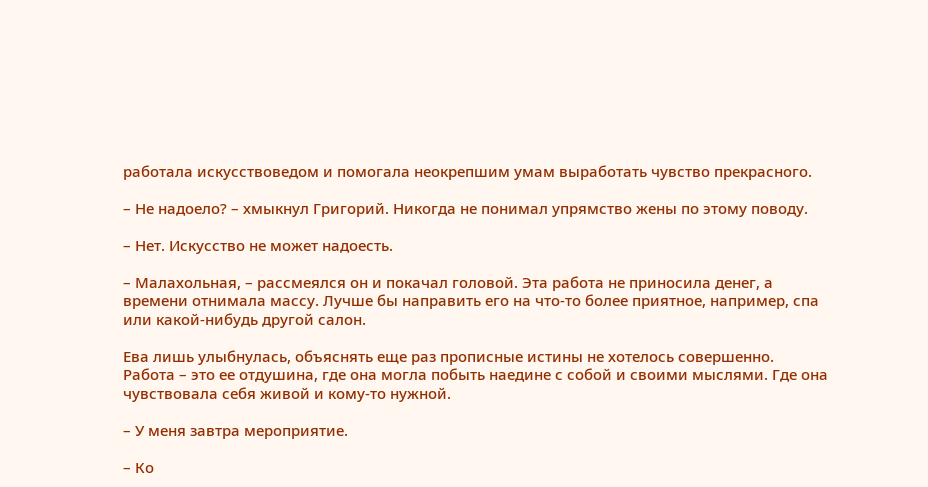работала искусствоведом и помогала неокрепшим умам выработать чувство прекрасного.

– Не надоело? – хмыкнул Григорий. Никогда не понимал упрямство жены по этому поводу.

– Нет. Искусство не может надоесть.

– Малахольная, – рассмеялся он и покачал головой. Эта работа не приносила денег, а времени отнимала массу. Лучше бы направить его на что‑то более приятное, например, спа или какой‑нибудь другой салон.

Ева лишь улыбнулась, объяснять еще раз прописные истины не хотелось совершенно. Работа – это ее отдушина, где она могла побыть наедине с собой и своими мыслями. Где она чувствовала себя живой и кому‑то нужной.

– У меня завтра мероприятие.

– Ко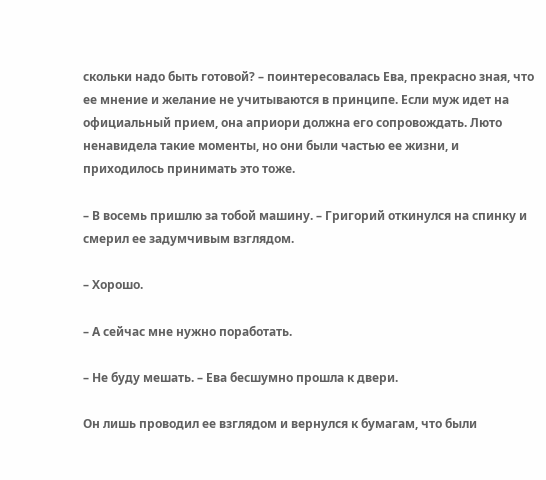скольки надо быть готовой? – поинтересовалась Ева, прекрасно зная, что ее мнение и желание не учитываются в принципе. Если муж идет на официальный прием, она априори должна его сопровождать. Люто ненавидела такие моменты, но они были частью ее жизни, и приходилось принимать это тоже.

– В восемь пришлю за тобой машину. – Григорий откинулся на спинку и смерил ее задумчивым взглядом.

– Хорошо.

– А сейчас мне нужно поработать.

– Не буду мешать. – Ева бесшумно прошла к двери.

Он лишь проводил ее взглядом и вернулся к бумагам, что были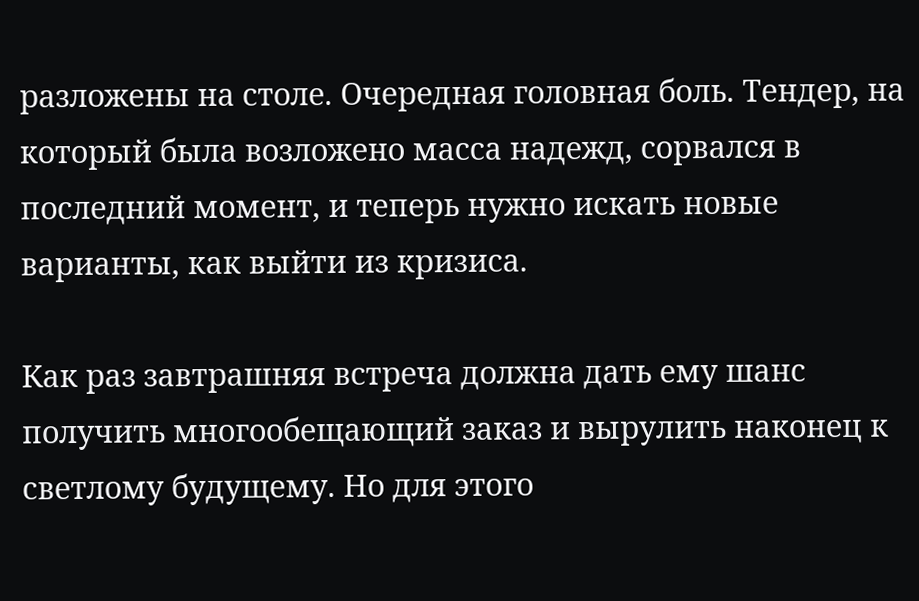разложены на столе. Очередная головная боль. Тендер, на который была возложено масса надежд, сорвался в последний момент, и теперь нужно искать новые варианты, как выйти из кризиса.

Как раз завтрашняя встреча должна дать ему шанс получить многообещающий заказ и вырулить наконец к светлому будущему. Но для этого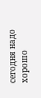сегодня надо хорошо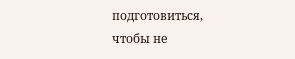подготовиться, чтобы не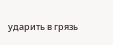ударить в грязь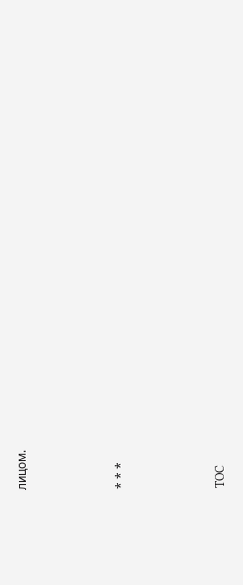лицом.



* * *



TOC